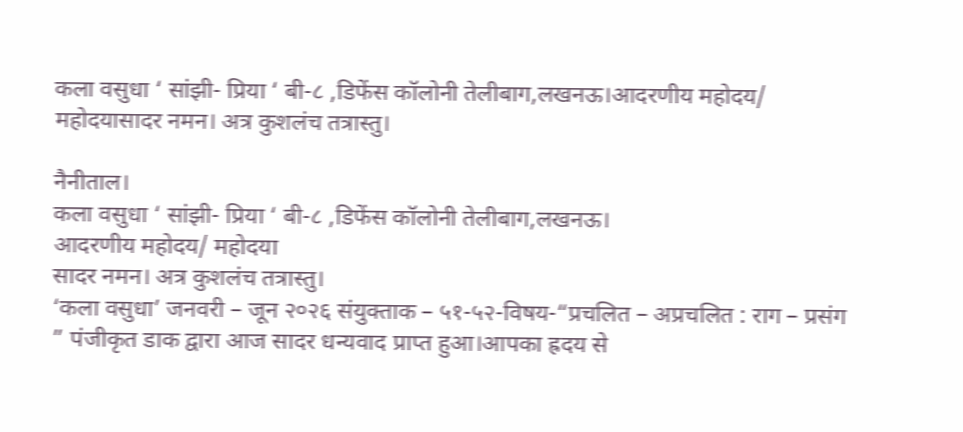कला वसुधा ‘ सांझी- प्रिया ‘ बी-८ ,डिफेंस कॉलोनी तेलीबाग,लखनऊ।आदरणीय महोदय/ महोदयासादर नमन। अत्र कुशलंच तत्रास्तु।

नैनीताल।
कला वसुधा ‘ सांझी- प्रिया ‘ बी-८ ,डिफेंस कॉलोनी तेलीबाग,लखनऊ।
आदरणीय महोदय/ महोदया
सादर नमन। अत्र कुशलंच तत्रास्तु।
‘कला वसुधा’ जनवरी – जून २०२६ संयुक्ताक – ५१-५२-विषय-“प्रचलित – अप्रचलित : राग – प्रसंग ” पंजीकृत डाक द्वारा आज सादर धन्यवाद प्राप्त हुआ।आपका ह्रदय से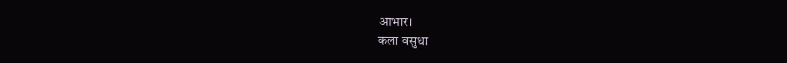आभार।
कला वसुधा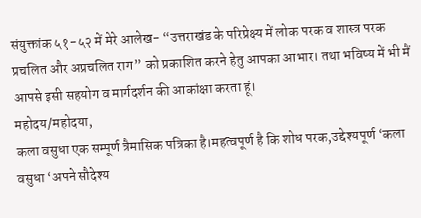संयुक्तांक ५१-५२ में मेरे आलेख- “उत्तराखंड के परिप्रेक्ष्य में लोक परक व शास्त्र परक प्रचलित और अप्रचलित राग” को प्रकाशित करने हेतु आपका आभार। तथा भविष्य में भी मैं आपसे इसी सहयोग व मार्गदर्शन की आकांक्षा करता हूं।
महोदय/महोदया,
कला वसुधा एक सम्पूर्ण त्रैमासिक पत्रिका है।महत्वपूर्ण है कि शोध परक,उद्देश्यपूर्ण ‘कला वसुधा ‘अपने सौदेश्य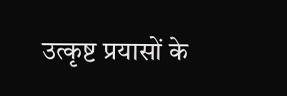उत्कृष्ट प्रयासों के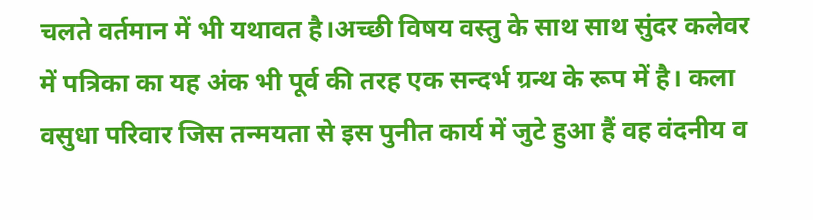चलते वर्तमान में भी यथावत है।अच्छी विषय वस्तु के साथ साथ सुंदर कलेवर में पत्रिका का यह अंक भी पूर्व की तरह एक सन्दर्भ ग्रन्थ के रूप में है। कला वसुधा परिवार जिस तन्मयता से इस पुनीत कार्य में जुटे हुआ हैं वह वंदनीय व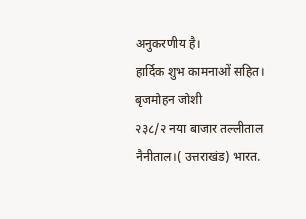अनुकरणीय है।
हार्दिक शुभ कामनाओं सहित।
बृजमोहन जोशी
२३८/२ नया बाजार तल्लीताल नैनीताल।( उत्तराखंड) भारत.